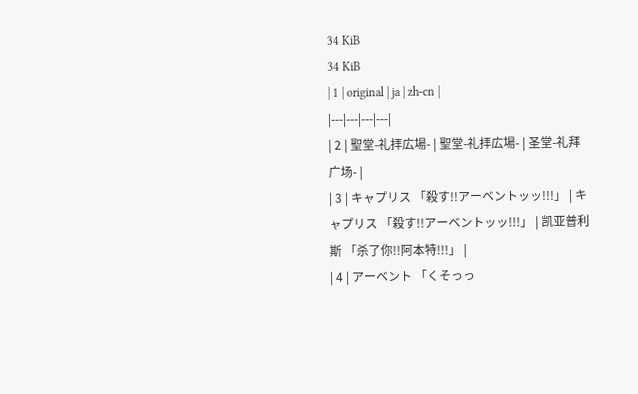34 KiB
34 KiB
| 1 | original | ja | zh-cn |
|---|---|---|---|
| 2 | 聖堂-礼拝広場- | 聖堂-礼拝広場- | 圣堂-礼拜广场- |
| 3 | キャプリス 「殺す!!アーベントッッ!!!」 | キャプリス 「殺す!!アーベントッッ!!!」 | 凯亚普利斯 「杀了你!!阿本特!!!」 |
| 4 | アーベント 「くそっっ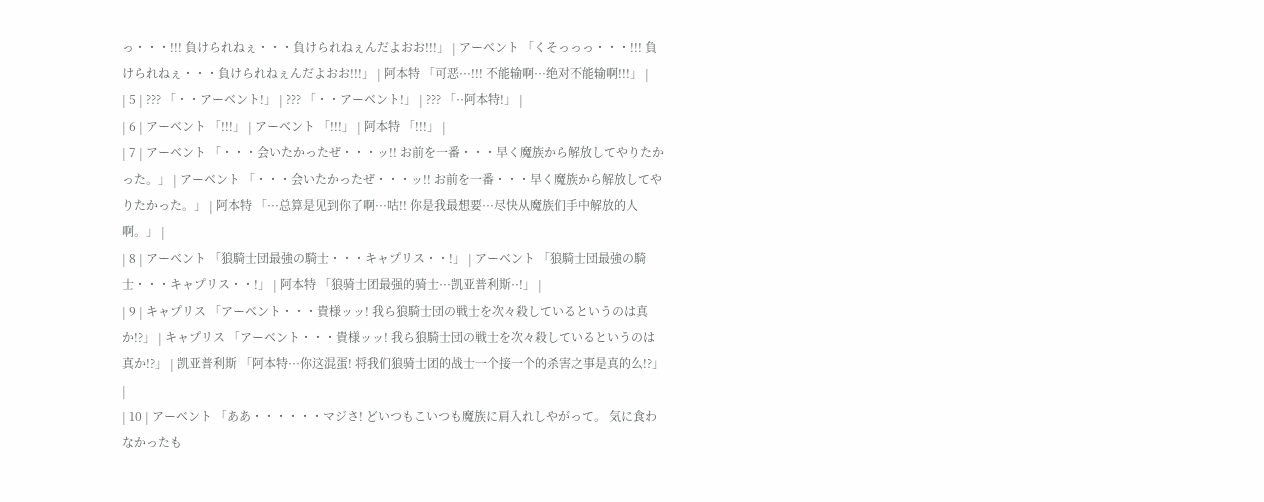っ・・・!!! 負けられねぇ・・・負けられねぇんだよおお!!!」 | アーベント 「くそっっっ・・・!!! 負けられねぇ・・・負けられねぇんだよおお!!!」 | 阿本特 「可恶···!!! 不能输啊···绝对不能输啊!!!」 |
| 5 | ??? 「・・アーベント!」 | ??? 「・・アーベント!」 | ??? 「··阿本特!」 |
| 6 | アーベント 「!!!」 | アーベント 「!!!」 | 阿本特 「!!!」 |
| 7 | アーベント 「・・・会いたかったぜ・・・ッ!! お前を一番・・・早く魔族から解放してやりたかった。」 | アーベント 「・・・会いたかったぜ・・・ッ!! お前を一番・・・早く魔族から解放してやりたかった。」 | 阿本特 「···总算是见到你了啊···咕!! 你是我最想要···尽快从魔族们手中解放的人啊。」 |
| 8 | アーベント 「狼騎士団最強の騎士・・・キャプリス・・!」 | アーベント 「狼騎士団最強の騎士・・・キャプリス・・!」 | 阿本特 「狼骑士团最强的骑士···凯亚普利斯··!」 |
| 9 | キャプリス 「アーベント・・・貴様ッッ! 我ら狼騎士団の戦士を次々殺しているというのは真か!?」 | キャプリス 「アーベント・・・貴様ッッ! 我ら狼騎士団の戦士を次々殺しているというのは真か!?」 | 凯亚普利斯 「阿本特···你这混蛋! 将我们狼骑士团的战士一个接一个的杀害之事是真的么!?」 |
| 10 | アーベント 「ああ・・・・・・マジさ! どいつもこいつも魔族に肩入れしやがって。 気に食わなかったも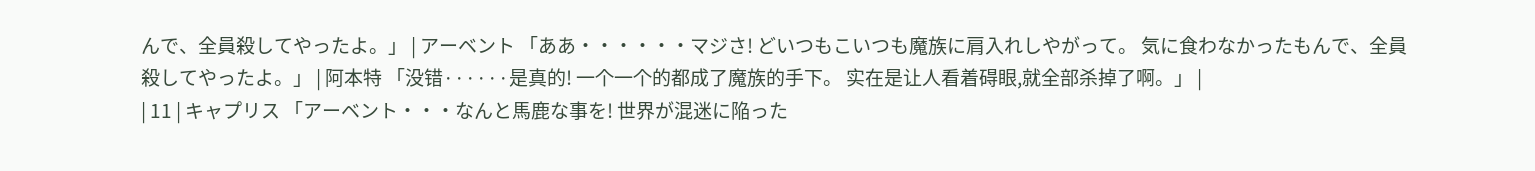んで、全員殺してやったよ。」 | アーベント 「ああ・・・・・・マジさ! どいつもこいつも魔族に肩入れしやがって。 気に食わなかったもんで、全員殺してやったよ。」 | 阿本特 「没错······是真的! 一个一个的都成了魔族的手下。 实在是让人看着碍眼,就全部杀掉了啊。」 |
| 11 | キャプリス 「アーベント・・・なんと馬鹿な事を! 世界が混迷に陥った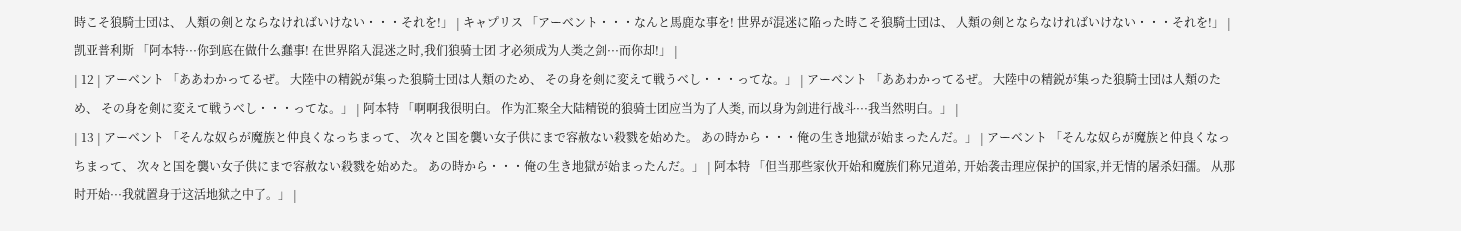時こそ狼騎士団は、 人類の剣とならなければいけない・・・それを!」 | キャプリス 「アーベント・・・なんと馬鹿な事を! 世界が混迷に陥った時こそ狼騎士団は、 人類の剣とならなければいけない・・・それを!」 | 凯亚普利斯 「阿本特···你到底在做什么蠢事! 在世界陷入混迷之时,我们狼骑士团 才必须成为人类之剑···而你却!」 |
| 12 | アーベント 「ああわかってるぜ。 大陸中の精鋭が集った狼騎士団は人類のため、 その身を剣に変えて戦うべし・・・ってな。」 | アーベント 「ああわかってるぜ。 大陸中の精鋭が集った狼騎士団は人類のため、 その身を剣に変えて戦うべし・・・ってな。」 | 阿本特 「啊啊我很明白。 作为汇聚全大陆精锐的狼骑士团应当为了人类, 而以身为剑进行战斗···我当然明白。」 |
| 13 | アーベント 「そんな奴らが魔族と仲良くなっちまって、 次々と国を襲い女子供にまで容赦ない殺戮を始めた。 あの時から・・・俺の生き地獄が始まったんだ。」 | アーベント 「そんな奴らが魔族と仲良くなっちまって、 次々と国を襲い女子供にまで容赦ない殺戮を始めた。 あの時から・・・俺の生き地獄が始まったんだ。」 | 阿本特 「但当那些家伙开始和魔族们称兄道弟, 开始袭击理应保护的国家,并无情的屠杀妇孺。 从那时开始···我就置身于这活地狱之中了。」 |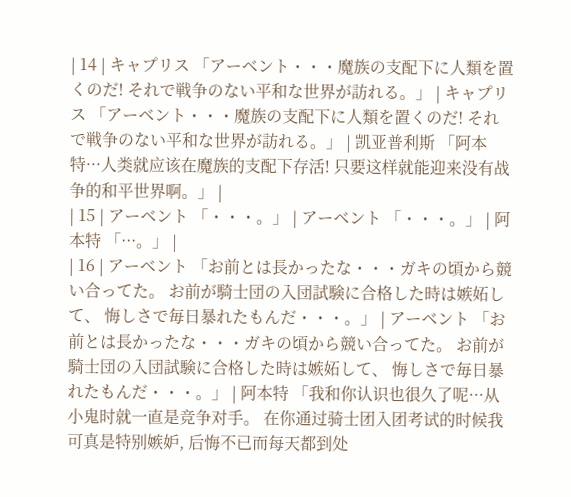| 14 | キャプリス 「アーベント・・・魔族の支配下に人類を置くのだ! それで戦争のない平和な世界が訪れる。」 | キャプリス 「アーベント・・・魔族の支配下に人類を置くのだ! それで戦争のない平和な世界が訪れる。」 | 凯亚普利斯 「阿本特···人类就应该在魔族的支配下存活! 只要这样就能迎来没有战争的和平世界啊。」 |
| 15 | アーベント 「・・・。」 | アーベント 「・・・。」 | 阿本特 「···。」 |
| 16 | アーベント 「お前とは長かったな・・・ガキの頃から競い合ってた。 お前が騎士団の入団試験に合格した時は嫉妬して、 悔しさで毎日暴れたもんだ・・・。」 | アーベント 「お前とは長かったな・・・ガキの頃から競い合ってた。 お前が騎士団の入団試験に合格した時は嫉妬して、 悔しさで毎日暴れたもんだ・・・。」 | 阿本特 「我和你认识也很久了呢···从小鬼时就一直是竞争对手。 在你通过骑士团入团考试的时候我可真是特别嫉妒, 后悔不已而每天都到处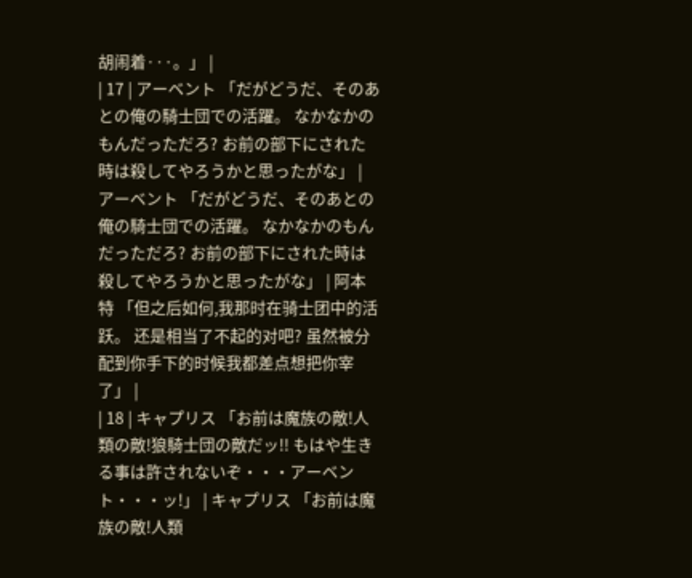胡闹着···。」 |
| 17 | アーベント 「だがどうだ、そのあとの俺の騎士団での活躍。 なかなかのもんだっただろ? お前の部下にされた時は殺してやろうかと思ったがな」 | アーベント 「だがどうだ、そのあとの俺の騎士団での活躍。 なかなかのもんだっただろ? お前の部下にされた時は殺してやろうかと思ったがな」 | 阿本特 「但之后如何,我那时在骑士团中的活跃。 还是相当了不起的对吧? 虽然被分配到你手下的时候我都差点想把你宰了」 |
| 18 | キャプリス 「お前は魔族の敵!人類の敵!狼騎士団の敵だッ!! もはや生きる事は許されないぞ・・・アーベント・・・ッ!」 | キャプリス 「お前は魔族の敵!人類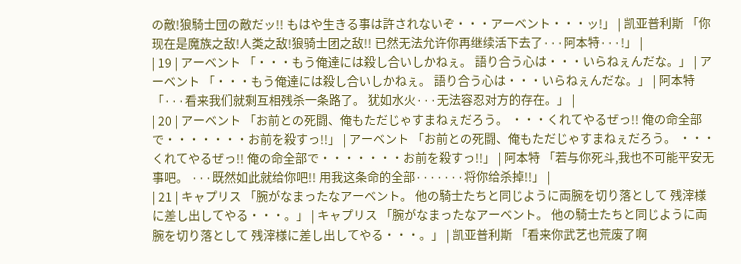の敵!狼騎士団の敵だッ!! もはや生きる事は許されないぞ・・・アーベント・・・ッ!」 | 凯亚普利斯 「你现在是魔族之敌!人类之敌!狼骑士团之敌!! 已然无法允许你再继续活下去了···阿本特···!」 |
| 19 | アーベント 「・・・もう俺達には殺し合いしかねぇ。 語り合う心は・・・いらねぇんだな。」 | アーベント 「・・・もう俺達には殺し合いしかねぇ。 語り合う心は・・・いらねぇんだな。」 | 阿本特 「···看来我们就剩互相残杀一条路了。 犹如水火···无法容忍对方的存在。」 |
| 20 | アーベント 「お前との死闘、俺もただじゃすまねぇだろう。 ・・・くれてやるぜっ!! 俺の命全部で・・・・・・・お前を殺すっ!!」 | アーベント 「お前との死闘、俺もただじゃすまねぇだろう。 ・・・くれてやるぜっ!! 俺の命全部で・・・・・・・お前を殺すっ!!」 | 阿本特 「若与你死斗,我也不可能平安无事吧。 ···既然如此就给你吧!! 用我这条命的全部·······将你给杀掉!!」 |
| 21 | キャプリス 「腕がなまったなアーベント。 他の騎士たちと同じように両腕を切り落として 残滓様に差し出してやる・・・。」 | キャプリス 「腕がなまったなアーベント。 他の騎士たちと同じように両腕を切り落として 残滓様に差し出してやる・・・。」 | 凯亚普利斯 「看来你武艺也荒废了啊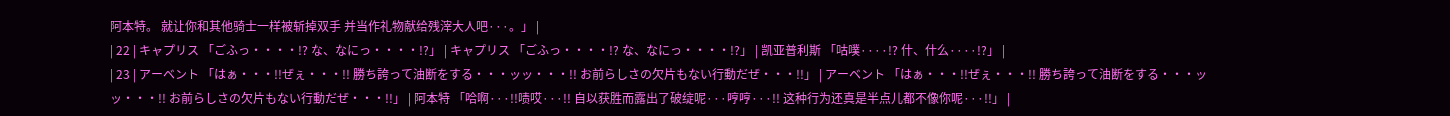阿本特。 就让你和其他骑士一样被斩掉双手 并当作礼物献给残滓大人吧···。」 |
| 22 | キャプリス 「ごふっ・・・・!? な、なにっ・・・・!?」 | キャプリス 「ごふっ・・・・!? な、なにっ・・・・!?」 | 凯亚普利斯 「咕噗····!? 什、什么····!?」 |
| 23 | アーベント 「はぁ・・・!!ぜぇ・・・!! 勝ち誇って油断をする・・・ッッ・・・!! お前らしさの欠片もない行動だぜ・・・!!」 | アーベント 「はぁ・・・!!ぜぇ・・・!! 勝ち誇って油断をする・・・ッッ・・・!! お前らしさの欠片もない行動だぜ・・・!!」 | 阿本特 「哈啊···!!啧哎···!! 自以获胜而露出了破绽呢···哼哼···!! 这种行为还真是半点儿都不像你呢···!!」 |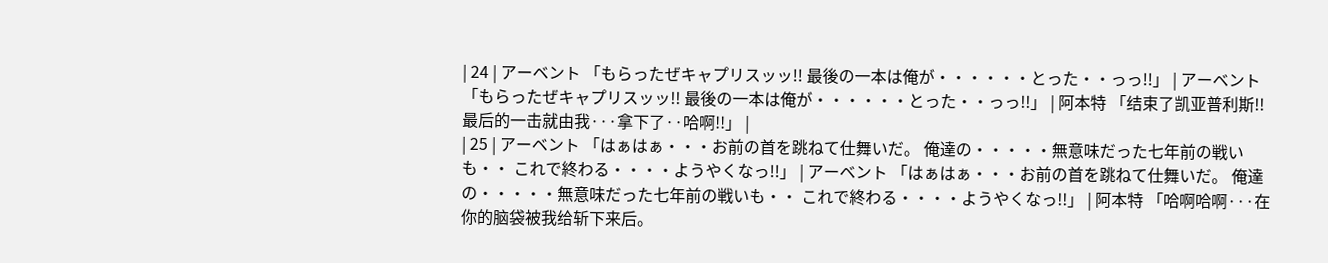| 24 | アーベント 「もらったぜキャプリスッッ!! 最後の一本は俺が・・・・・・とった・・っっ!!」 | アーベント 「もらったぜキャプリスッッ!! 最後の一本は俺が・・・・・・とった・・っっ!!」 | 阿本特 「结束了凯亚普利斯!! 最后的一击就由我···拿下了··哈啊!!」 |
| 25 | アーベント 「はぁはぁ・・・お前の首を跳ねて仕舞いだ。 俺達の・・・・・無意味だった七年前の戦いも・・ これで終わる・・・・ようやくなっ!!」 | アーベント 「はぁはぁ・・・お前の首を跳ねて仕舞いだ。 俺達の・・・・・無意味だった七年前の戦いも・・ これで終わる・・・・ようやくなっ!!」 | 阿本特 「哈啊哈啊···在你的脑袋被我给斩下来后。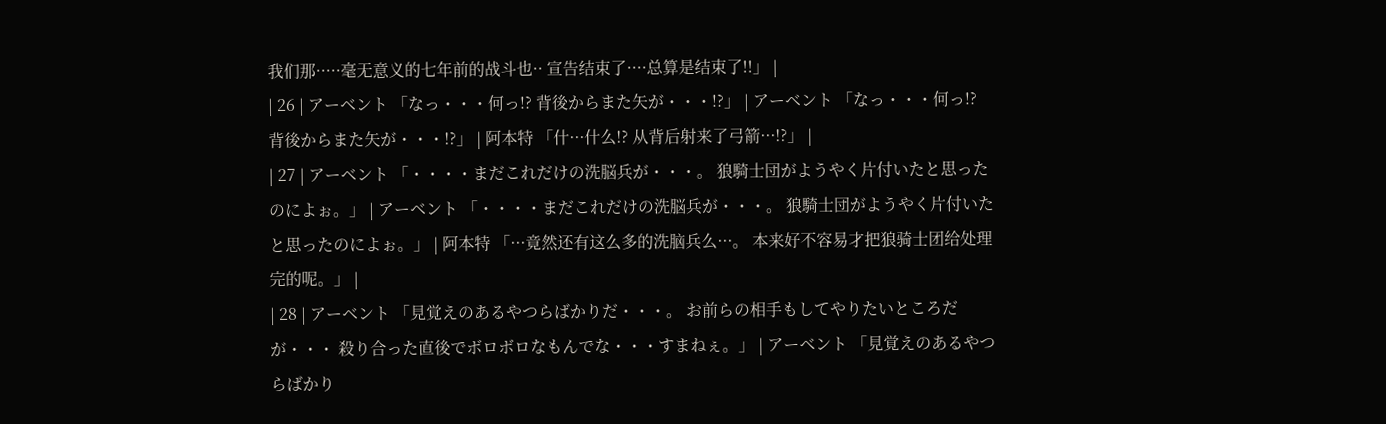我们那·····毫无意义的七年前的战斗也·· 宣告结束了····总算是结束了!!」 |
| 26 | アーベント 「なっ・・・何っ!? 背後からまた矢が・・・!?」 | アーベント 「なっ・・・何っ!? 背後からまた矢が・・・!?」 | 阿本特 「什···什么!? 从背后射来了弓箭···!?」 |
| 27 | アーベント 「・・・・まだこれだけの洗脳兵が・・・。 狼騎士団がようやく片付いたと思ったのによぉ。」 | アーベント 「・・・・まだこれだけの洗脳兵が・・・。 狼騎士団がようやく片付いたと思ったのによぉ。」 | 阿本特 「···竟然还有这么多的洗脑兵么···。 本来好不容易才把狼骑士团给处理完的呢。」 |
| 28 | アーベント 「見覚えのあるやつらばかりだ・・・。 お前らの相手もしてやりたいところだが・・・ 殺り合った直後でボロボロなもんでな・・・すまねぇ。」 | アーベント 「見覚えのあるやつらばかり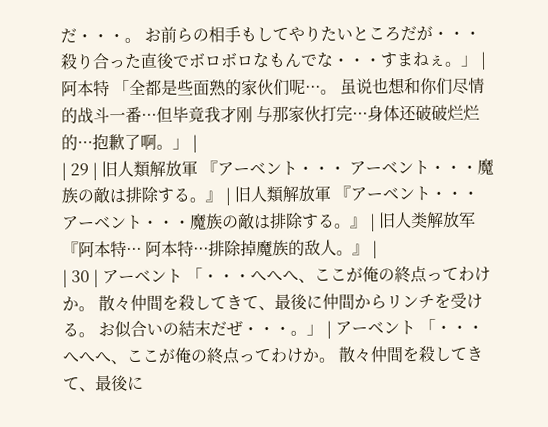だ・・・。 お前らの相手もしてやりたいところだが・・・ 殺り合った直後でボロボロなもんでな・・・すまねぇ。」 | 阿本特 「全都是些面熟的家伙们呢···。 虽说也想和你们尽情的战斗一番···但毕竟我才刚 与那家伙打完···身体还破破烂烂的···抱歉了啊。」 |
| 29 | 旧人類解放軍 『アーベント・・・ アーベント・・・魔族の敵は排除する。』 | 旧人類解放軍 『アーベント・・・ アーベント・・・魔族の敵は排除する。』 | 旧人类解放军 『阿本特··· 阿本特···排除掉魔族的敌人。』 |
| 30 | アーベント 「・・・へへへ、ここが俺の終点ってわけか。 散々仲間を殺してきて、最後に仲間からリンチを受ける。 お似合いの結末だぜ・・・。」 | アーベント 「・・・へへへ、ここが俺の終点ってわけか。 散々仲間を殺してきて、最後に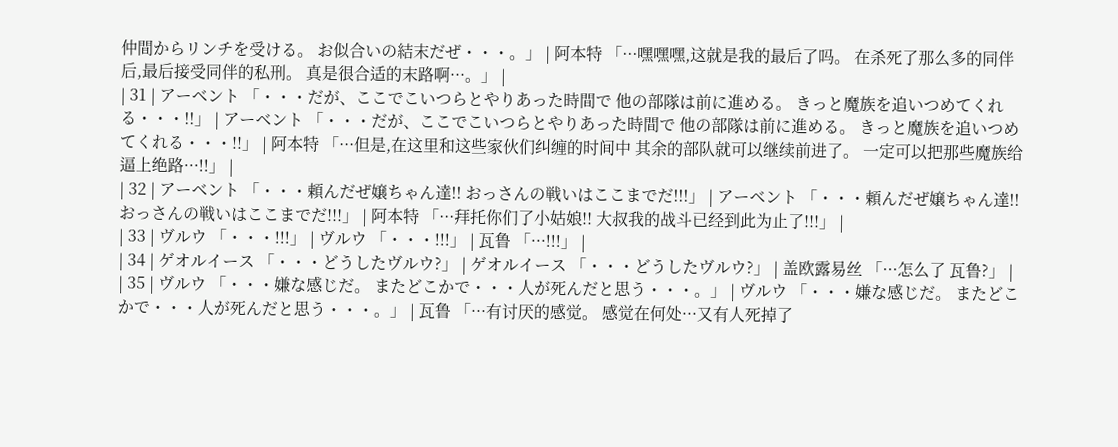仲間からリンチを受ける。 お似合いの結末だぜ・・・。」 | 阿本特 「···嘿嘿嘿,这就是我的最后了吗。 在杀死了那么多的同伴后,最后接受同伴的私刑。 真是很合适的末路啊···。」 |
| 31 | アーベント 「・・・だが、ここでこいつらとやりあった時間で 他の部隊は前に進める。 きっと魔族を追いつめてくれる・・・!!」 | アーベント 「・・・だが、ここでこいつらとやりあった時間で 他の部隊は前に進める。 きっと魔族を追いつめてくれる・・・!!」 | 阿本特 「···但是,在这里和这些家伙们纠缠的时间中 其余的部队就可以继续前进了。 一定可以把那些魔族给逼上绝路···!!」 |
| 32 | アーベント 「・・・頼んだぜ嬢ちゃん達!! おっさんの戦いはここまでだ!!!」 | アーベント 「・・・頼んだぜ嬢ちゃん達!! おっさんの戦いはここまでだ!!!」 | 阿本特 「···拜托你们了小姑娘!! 大叔我的战斗已经到此为止了!!!」 |
| 33 | ヴルウ 「・・・!!!」 | ヴルウ 「・・・!!!」 | 瓦鲁 「···!!!」 |
| 34 | ゲオルイース 「・・・どうしたヴルウ?」 | ゲオルイース 「・・・どうしたヴルウ?」 | 盖欧露易丝 「···怎么了 瓦鲁?」 |
| 35 | ヴルウ 「・・・嫌な感じだ。 またどこかで・・・人が死んだと思う・・・。」 | ヴルウ 「・・・嫌な感じだ。 またどこかで・・・人が死んだと思う・・・。」 | 瓦鲁 「···有讨厌的感觉。 感觉在何处···又有人死掉了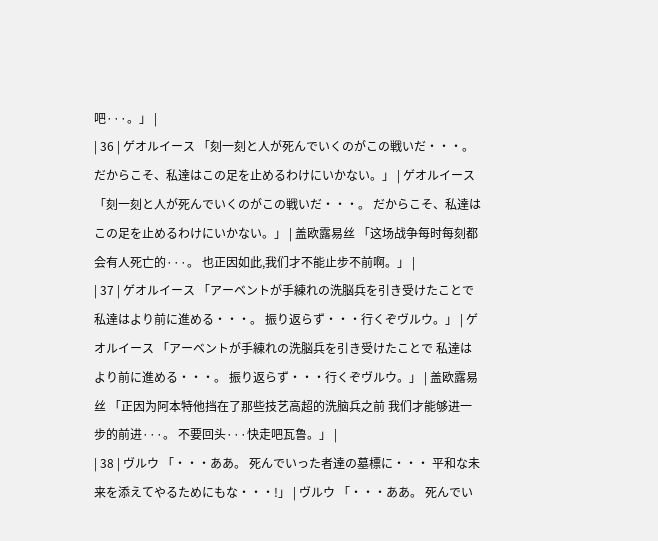吧···。」 |
| 36 | ゲオルイース 「刻一刻と人が死んでいくのがこの戦いだ・・・。 だからこそ、私達はこの足を止めるわけにいかない。」 | ゲオルイース 「刻一刻と人が死んでいくのがこの戦いだ・・・。 だからこそ、私達はこの足を止めるわけにいかない。」 | 盖欧露易丝 「这场战争每时每刻都会有人死亡的···。 也正因如此,我们才不能止步不前啊。」 |
| 37 | ゲオルイース 「アーベントが手練れの洗脳兵を引き受けたことで 私達はより前に進める・・・。 振り返らず・・・行くぞヴルウ。」 | ゲオルイース 「アーベントが手練れの洗脳兵を引き受けたことで 私達はより前に進める・・・。 振り返らず・・・行くぞヴルウ。」 | 盖欧露易丝 「正因为阿本特他挡在了那些技艺高超的洗脑兵之前 我们才能够进一步的前进···。 不要回头···快走吧瓦鲁。」 |
| 38 | ヴルウ 「・・・ああ。 死んでいった者達の墓標に・・・ 平和な未来を添えてやるためにもな・・・!」 | ヴルウ 「・・・ああ。 死んでい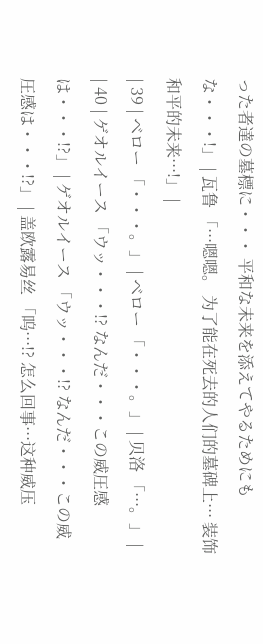った者達の墓標に・・・ 平和な未来を添えてやるためにもな・・・!」 | 瓦鲁 「···嗯嗯。 为了能在死去的人们的墓碑上··· 装饰和平的未来···!」 |
| 39 | ベロー 「・・・。」 | ベロー 「・・・。」 | 贝洛 「···。」 |
| 40 | ゲオルイース 「ウッ・・・!? なんだ・・・この威圧感は・・・!?」 | ゲオルイース 「ウッ・・・!? なんだ・・・この威圧感は・・・!?」 | 盖欧露易丝 「呜···!? 怎么回事···这种威压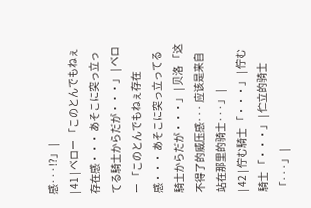感···!?」 |
| 41 | ベロー 「このとんでもねぇ存在感・・・ あそこに突っ立ってる騎士からだが・・・」 | ベロー 「このとんでもねぇ存在感・・・ あそこに突っ立ってる騎士からだが・・・」 | 贝洛 「这不得了的威压感··· 应该是来自站在那里的骑士···」 |
| 42 | 佇む騎士 「・・・」 | 佇む騎士 「・・・」 | 伫立的骑士 「···」 |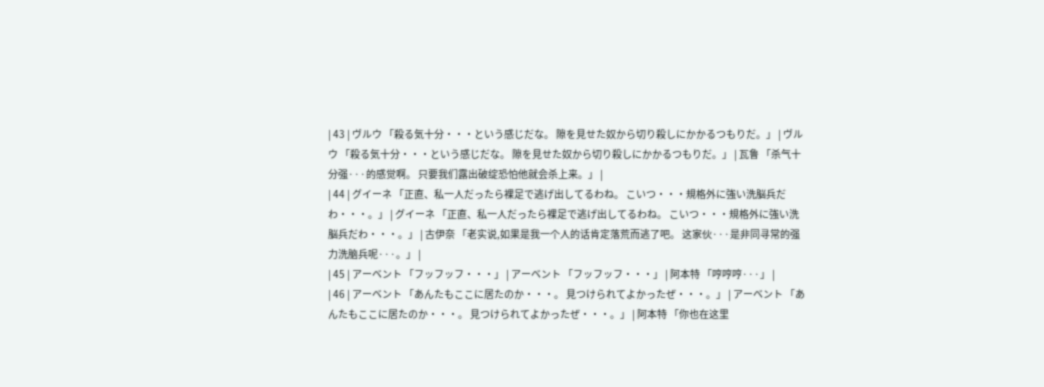| 43 | ヴルウ 「殺る気十分・・・という感じだな。 隙を見せた奴から切り殺しにかかるつもりだ。」 | ヴルウ 「殺る気十分・・・という感じだな。 隙を見せた奴から切り殺しにかかるつもりだ。」 | 瓦鲁 「杀气十分强···的感觉啊。 只要我们露出破绽恐怕他就会杀上来。」 |
| 44 | グイーネ 「正直、私一人だったら裸足で逃げ出してるわね。 こいつ・・・規格外に強い洗脳兵だわ・・・。」 | グイーネ 「正直、私一人だったら裸足で逃げ出してるわね。 こいつ・・・規格外に強い洗脳兵だわ・・・。」 | 古伊奈 「老实说,如果是我一个人的话肯定落荒而逃了吧。 这家伙···是非同寻常的强力洗脑兵呢···。」 |
| 45 | アーベント 「フッフッフ・・・」 | アーベント 「フッフッフ・・・」 | 阿本特 「哼哼哼···」 |
| 46 | アーベント 「あんたもここに居たのか・・・。 見つけられてよかったぜ・・・。」 | アーベント 「あんたもここに居たのか・・・。 見つけられてよかったぜ・・・。」 | 阿本特 「你也在这里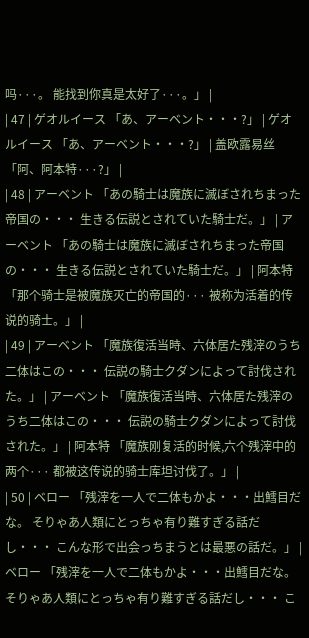吗···。 能找到你真是太好了···。」 |
| 47 | ゲオルイース 「あ、アーベント・・・?」 | ゲオルイース 「あ、アーベント・・・?」 | 盖欧露易丝 「阿、阿本特···?」 |
| 48 | アーベント 「あの騎士は魔族に滅ぼされちまった帝国の・・・ 生きる伝説とされていた騎士だ。」 | アーベント 「あの騎士は魔族に滅ぼされちまった帝国の・・・ 生きる伝説とされていた騎士だ。」 | 阿本特 「那个骑士是被魔族灭亡的帝国的··· 被称为活着的传说的骑士。」 |
| 49 | アーベント 「魔族復活当時、六体居た残滓のうち二体はこの・・・ 伝説の騎士クダンによって討伐された。」 | アーベント 「魔族復活当時、六体居た残滓のうち二体はこの・・・ 伝説の騎士クダンによって討伐された。」 | 阿本特 「魔族刚复活的时候,六个残滓中的两个··· 都被这传说的骑士库坦讨伐了。」 |
| 50 | ベロー 「残滓を一人で二体もかよ・・・出鱈目だな。 そりゃあ人類にとっちゃ有り難すぎる話だし・・・ こんな形で出会っちまうとは最悪の話だ。」 | ベロー 「残滓を一人で二体もかよ・・・出鱈目だな。 そりゃあ人類にとっちゃ有り難すぎる話だし・・・ こ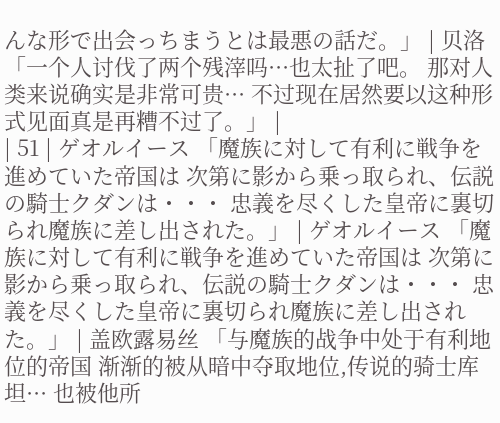んな形で出会っちまうとは最悪の話だ。」 | 贝洛 「一个人讨伐了两个残滓吗···也太扯了吧。 那对人类来说确实是非常可贵··· 不过现在居然要以这种形式见面真是再糟不过了。」 |
| 51 | ゲオルイース 「魔族に対して有利に戦争を進めていた帝国は 次第に影から乗っ取られ、伝説の騎士クダンは・・・ 忠義を尽くした皇帝に裏切られ魔族に差し出された。」 | ゲオルイース 「魔族に対して有利に戦争を進めていた帝国は 次第に影から乗っ取られ、伝説の騎士クダンは・・・ 忠義を尽くした皇帝に裏切られ魔族に差し出された。」 | 盖欧露易丝 「与魔族的战争中处于有利地位的帝国 渐渐的被从暗中夺取地位,传说的骑士库坦··· 也被他所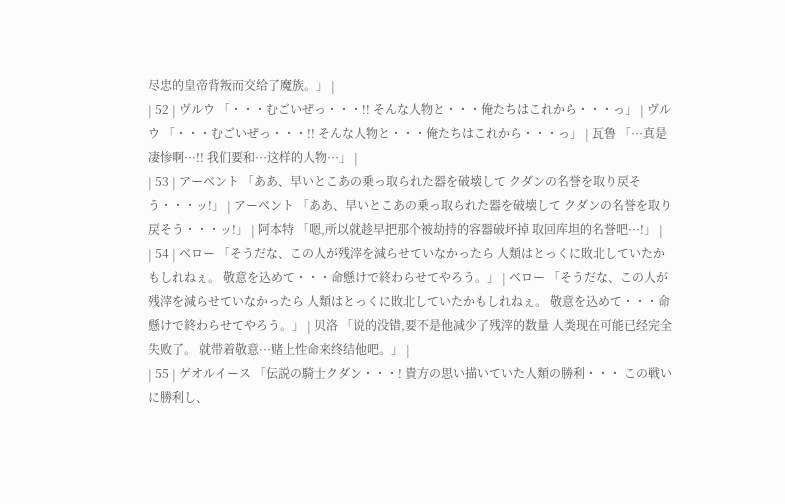尽忠的皇帝背叛而交给了魔族。」 |
| 52 | ヴルウ 「・・・むごいぜっ・・・!! そんな人物と・・・俺たちはこれから・・・っ」 | ヴルウ 「・・・むごいぜっ・・・!! そんな人物と・・・俺たちはこれから・・・っ」 | 瓦鲁 「···真是凄惨啊···!! 我们要和···这样的人物···」 |
| 53 | アーベント 「ああ、早いとこあの乗っ取られた器を破壊して クダンの名誉を取り戻そう・・・ッ!」 | アーベント 「ああ、早いとこあの乗っ取られた器を破壊して クダンの名誉を取り戻そう・・・ッ!」 | 阿本特 「嗯,所以就趁早把那个被劫持的容器破坏掉 取回库坦的名誉吧···!」 |
| 54 | ベロー 「そうだな、この人が残滓を減らせていなかったら 人類はとっくに敗北していたかもしれねぇ。 敬意を込めて・・・命懸けで終わらせてやろう。」 | ベロー 「そうだな、この人が残滓を減らせていなかったら 人類はとっくに敗北していたかもしれねぇ。 敬意を込めて・・・命懸けで終わらせてやろう。」 | 贝洛 「说的没错,要不是他减少了残滓的数量 人类现在可能已经完全失败了。 就带着敬意···赌上性命来终结他吧。」 |
| 55 | ゲオルイース 「伝説の騎士クダン・・・! 貴方の思い描いていた人類の勝利・・・ この戦いに勝利し、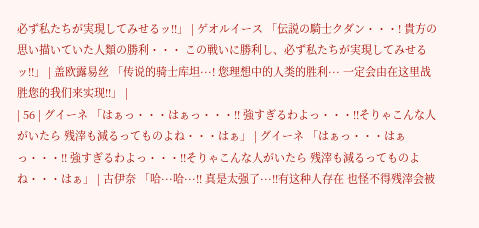必ず私たちが実現してみせるッ!!」 | ゲオルイース 「伝説の騎士クダン・・・! 貴方の思い描いていた人類の勝利・・・ この戦いに勝利し、必ず私たちが実現してみせるッ!!」 | 盖欧露易丝 「传说的骑士库坦···! 您理想中的人类的胜利··· 一定会由在这里战胜您的我们来实现!!」 |
| 56 | グイーネ 「はぁっ・・・はぁっ・・・!! 強すぎるわよっ・・・!!そりゃこんな人がいたら 残滓も減るってものよね・・・はぁ」 | グイーネ 「はぁっ・・・はぁっ・・・!! 強すぎるわよっ・・・!!そりゃこんな人がいたら 残滓も減るってものよね・・・はぁ」 | 古伊奈 「哈···哈···!! 真是太强了···!!有这种人存在 也怪不得残滓会被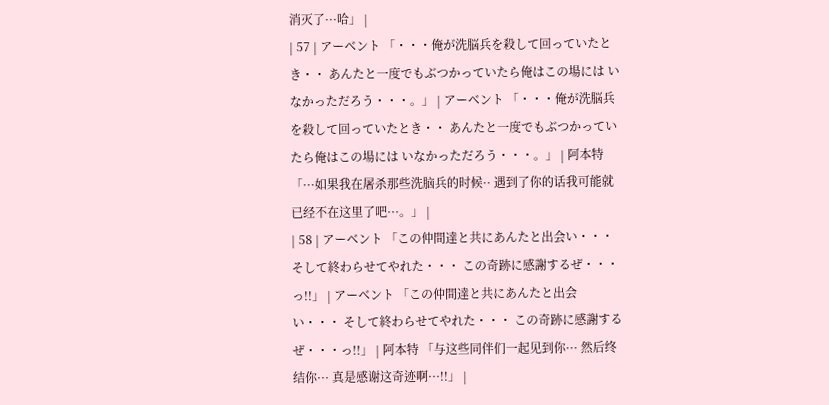消灭了···哈」 |
| 57 | アーベント 「・・・俺が洗脳兵を殺して回っていたとき・・ あんたと一度でもぶつかっていたら俺はこの場には いなかっただろう・・・。」 | アーベント 「・・・俺が洗脳兵を殺して回っていたとき・・ あんたと一度でもぶつかっていたら俺はこの場には いなかっただろう・・・。」 | 阿本特 「···如果我在屠杀那些洗脑兵的时候·· 遇到了你的话我可能就已经不在这里了吧···。」 |
| 58 | アーベント 「この仲間達と共にあんたと出会い・・・ そして終わらせてやれた・・・ この奇跡に感謝するぜ・・・っ!!」 | アーベント 「この仲間達と共にあんたと出会い・・・ そして終わらせてやれた・・・ この奇跡に感謝するぜ・・・っ!!」 | 阿本特 「与这些同伴们一起见到你··· 然后终结你··· 真是感谢这奇迹啊···!!」 |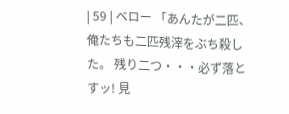| 59 | ベロー 「あんたが二匹、俺たちも二匹残滓をぶち殺した。 残り二つ・・・必ず落とすッ! 見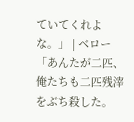ていてくれよな。」 | ベロー 「あんたが二匹、俺たちも二匹残滓をぶち殺した。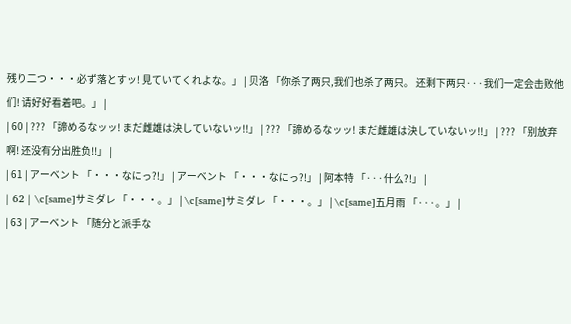残り二つ・・・必ず落とすッ! 見ていてくれよな。」 | 贝洛 「你杀了两只,我们也杀了两只。 还剩下两只···我们一定会击败他们! 请好好看着吧。」 |
| 60 | ??? 「諦めるなッッ! まだ雌雄は決していないッ!!」 | ??? 「諦めるなッッ! まだ雌雄は決していないッ!!」 | ??? 「别放弃啊! 还没有分出胜负!!」 |
| 61 | アーベント 「・・・なにっ?!」 | アーベント 「・・・なにっ?!」 | 阿本特 「···什么?!」 |
| 62 | \c[same]サミダレ 「・・・。」 | \c[same]サミダレ 「・・・。」 | \c[same]五月雨 「···。」 |
| 63 | アーベント 「随分と派手な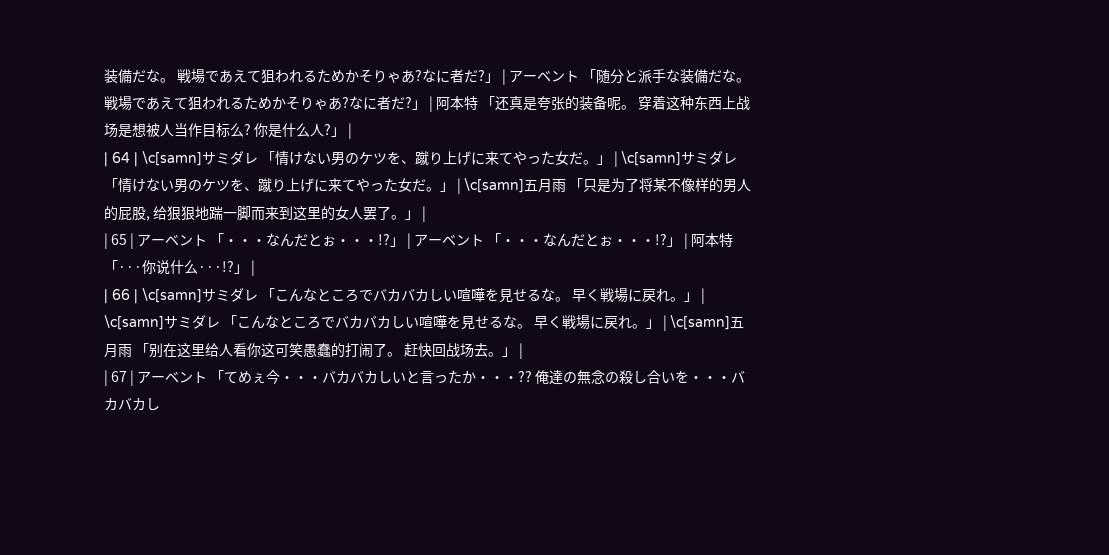装備だな。 戦場であえて狙われるためかそりゃあ?なに者だ?」 | アーベント 「随分と派手な装備だな。 戦場であえて狙われるためかそりゃあ?なに者だ?」 | 阿本特 「还真是夸张的装备呢。 穿着这种东西上战场是想被人当作目标么? 你是什么人?」 |
| 64 | \c[samn]サミダレ 「情けない男のケツを、蹴り上げに来てやった女だ。」 | \c[samn]サミダレ 「情けない男のケツを、蹴り上げに来てやった女だ。」 | \c[samn]五月雨 「只是为了将某不像样的男人的屁股, 给狠狠地踹一脚而来到这里的女人罢了。」 |
| 65 | アーベント 「・・・なんだとぉ・・・!?」 | アーベント 「・・・なんだとぉ・・・!?」 | 阿本特 「···你说什么···!?」 |
| 66 | \c[samn]サミダレ 「こんなところでバカバカしい喧嘩を見せるな。 早く戦場に戻れ。」 | \c[samn]サミダレ 「こんなところでバカバカしい喧嘩を見せるな。 早く戦場に戻れ。」 | \c[samn]五月雨 「别在这里给人看你这可笑愚蠢的打闹了。 赶快回战场去。」 |
| 67 | アーベント 「てめぇ今・・・バカバカしいと言ったか・・・?? 俺達の無念の殺し合いを・・・バカバカし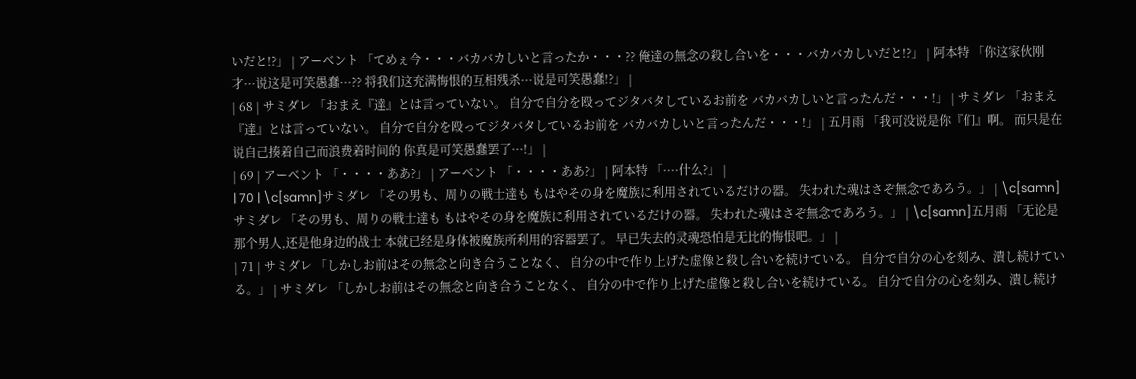いだと!?」 | アーベント 「てめぇ今・・・バカバカしいと言ったか・・・?? 俺達の無念の殺し合いを・・・バカバカしいだと!?」 | 阿本特 「你这家伙刚才···说这是可笑愚蠢···?? 将我们这充满悔恨的互相残杀···说是可笑愚蠢!?」 |
| 68 | サミダレ 「おまえ『達』とは言っていない。 自分で自分を殴ってジタバタしているお前を バカバカしいと言ったんだ・・・!」 | サミダレ 「おまえ『達』とは言っていない。 自分で自分を殴ってジタバタしているお前を バカバカしいと言ったんだ・・・!」 | 五月雨 「我可没说是你『们』啊。 而只是在说自己揍着自己而浪费着时间的 你真是可笑愚蠢罢了···!」 |
| 69 | アーベント 「・・・・ああ?」 | アーベント 「・・・・ああ?」 | 阿本特 「····什么?」 |
| 70 | \c[samn]サミダレ 「その男も、周りの戦士達も もはやその身を魔族に利用されているだけの器。 失われた魂はさぞ無念であろう。」 | \c[samn]サミダレ 「その男も、周りの戦士達も もはやその身を魔族に利用されているだけの器。 失われた魂はさぞ無念であろう。」 | \c[samn]五月雨 「无论是那个男人,还是他身边的战士 本就已经是身体被魔族所利用的容器罢了。 早已失去的灵魂恐怕是无比的悔恨吧。」 |
| 71 | サミダレ 「しかしお前はその無念と向き合うことなく、 自分の中で作り上げた虚像と殺し合いを続けている。 自分で自分の心を刻み、潰し続けている。」 | サミダレ 「しかしお前はその無念と向き合うことなく、 自分の中で作り上げた虚像と殺し合いを続けている。 自分で自分の心を刻み、潰し続け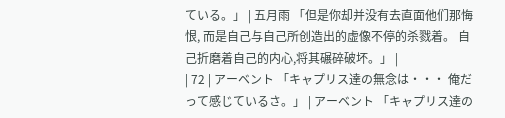ている。」 | 五月雨 「但是你却并没有去直面他们那悔恨, 而是自己与自己所创造出的虚像不停的杀戮着。 自己折磨着自己的内心,将其碾碎破坏。」 |
| 72 | アーベント 「キャプリス達の無念は・・・ 俺だって感じているさ。」 | アーベント 「キャプリス達の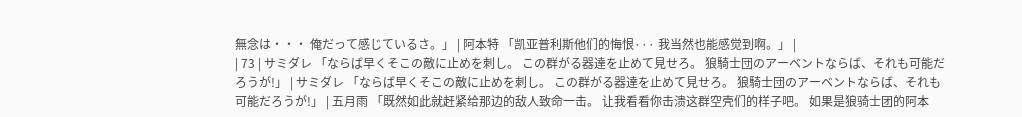無念は・・・ 俺だって感じているさ。」 | 阿本特 「凯亚普利斯他们的悔恨··· 我当然也能感觉到啊。」 |
| 73 | サミダレ 「ならば早くそこの敵に止めを刺し。 この群がる器達を止めて見せろ。 狼騎士団のアーベントならば、それも可能だろうが!」 | サミダレ 「ならば早くそこの敵に止めを刺し。 この群がる器達を止めて見せろ。 狼騎士団のアーベントならば、それも可能だろうが!」 | 五月雨 「既然如此就赶紧给那边的敌人致命一击。 让我看看你击溃这群空壳们的样子吧。 如果是狼骑士团的阿本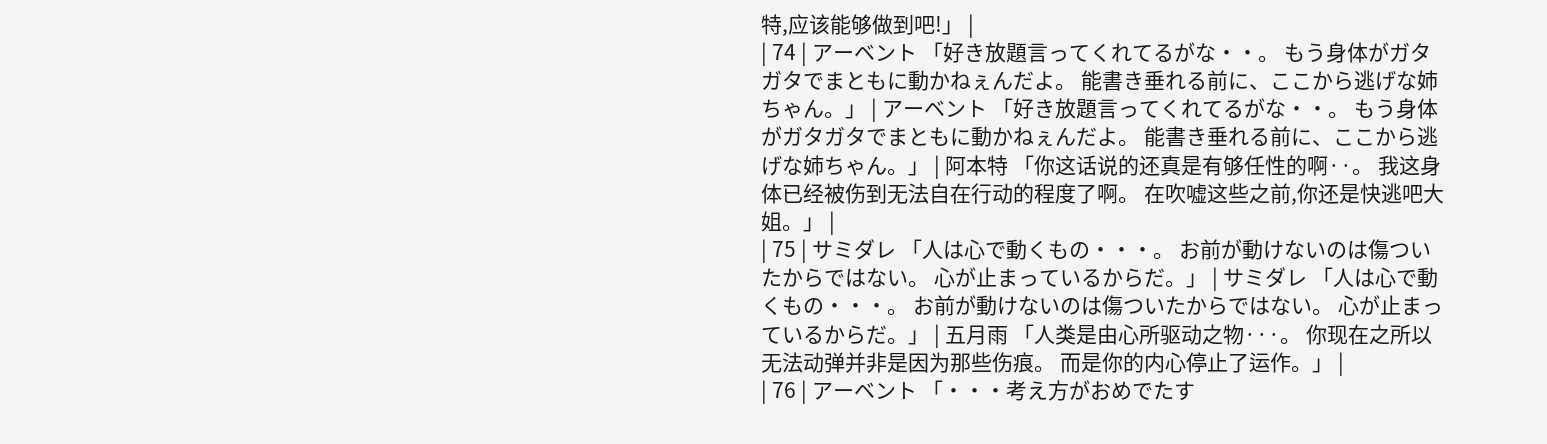特,应该能够做到吧!」 |
| 74 | アーベント 「好き放題言ってくれてるがな・・。 もう身体がガタガタでまともに動かねぇんだよ。 能書き垂れる前に、ここから逃げな姉ちゃん。」 | アーベント 「好き放題言ってくれてるがな・・。 もう身体がガタガタでまともに動かねぇんだよ。 能書き垂れる前に、ここから逃げな姉ちゃん。」 | 阿本特 「你这话说的还真是有够任性的啊··。 我这身体已经被伤到无法自在行动的程度了啊。 在吹嘘这些之前,你还是快逃吧大姐。」 |
| 75 | サミダレ 「人は心で動くもの・・・。 お前が動けないのは傷ついたからではない。 心が止まっているからだ。」 | サミダレ 「人は心で動くもの・・・。 お前が動けないのは傷ついたからではない。 心が止まっているからだ。」 | 五月雨 「人类是由心所驱动之物···。 你现在之所以无法动弹并非是因为那些伤痕。 而是你的内心停止了运作。」 |
| 76 | アーベント 「・・・考え方がおめでたす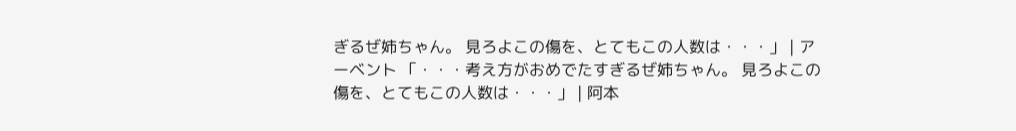ぎるぜ姉ちゃん。 見ろよこの傷を、とてもこの人数は・・・」 | アーベント 「・・・考え方がおめでたすぎるぜ姉ちゃん。 見ろよこの傷を、とてもこの人数は・・・」 | 阿本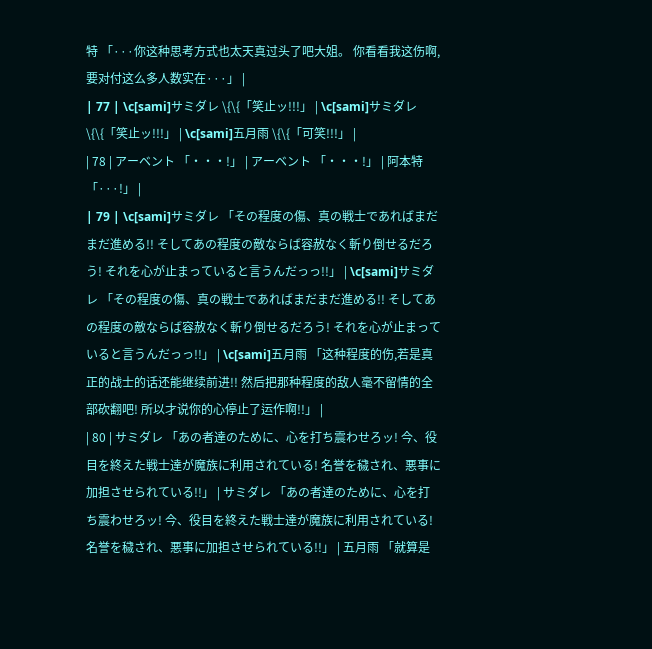特 「···你这种思考方式也太天真过头了吧大姐。 你看看我这伤啊,要对付这么多人数实在···」 |
| 77 | \c[sami]サミダレ \{\{「笑止ッ!!!」 | \c[sami]サミダレ \{\{「笑止ッ!!!」 | \c[sami]五月雨 \{\{「可笑!!!」 |
| 78 | アーベント 「・・・!」 | アーベント 「・・・!」 | 阿本特 「···!」 |
| 79 | \c[sami]サミダレ 「その程度の傷、真の戦士であればまだまだ進める!! そしてあの程度の敵ならば容赦なく斬り倒せるだろう! それを心が止まっていると言うんだっっ!!」 | \c[sami]サミダレ 「その程度の傷、真の戦士であればまだまだ進める!! そしてあの程度の敵ならば容赦なく斬り倒せるだろう! それを心が止まっていると言うんだっっ!!」 | \c[sami]五月雨 「这种程度的伤,若是真正的战士的话还能继续前进!! 然后把那种程度的敌人毫不留情的全部砍翻吧! 所以才说你的心停止了运作啊!!」 |
| 80 | サミダレ 「あの者達のために、心を打ち震わせろッ! 今、役目を終えた戦士達が魔族に利用されている! 名誉を穢され、悪事に加担させられている!!」 | サミダレ 「あの者達のために、心を打ち震わせろッ! 今、役目を終えた戦士達が魔族に利用されている! 名誉を穢され、悪事に加担させられている!!」 | 五月雨 「就算是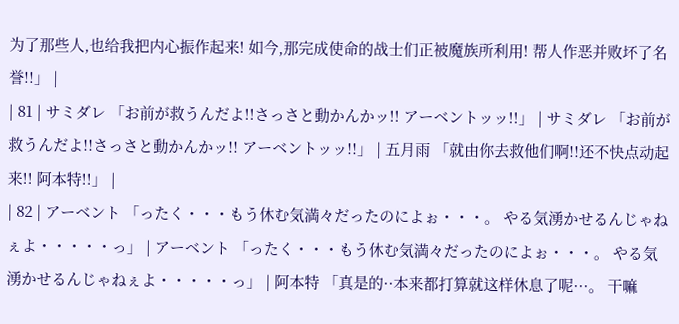为了那些人,也给我把内心振作起来! 如今,那完成使命的战士们正被魔族所利用! 帮人作恶并败坏了名誉!!」 |
| 81 | サミダレ 「お前が救うんだよ!!さっさと動かんかッ!! アーベントッッ!!」 | サミダレ 「お前が救うんだよ!!さっさと動かんかッ!! アーベントッッ!!」 | 五月雨 「就由你去救他们啊!!还不快点动起来!! 阿本特!!」 |
| 82 | アーベント 「ったく・・・もう休む気満々だったのによぉ・・・。 やる気湧かせるんじゃねぇよ・・・・・っ」 | アーベント 「ったく・・・もう休む気満々だったのによぉ・・・。 やる気湧かせるんじゃねぇよ・・・・・っ」 | 阿本特 「真是的··本来都打算就这样休息了呢···。 干嘛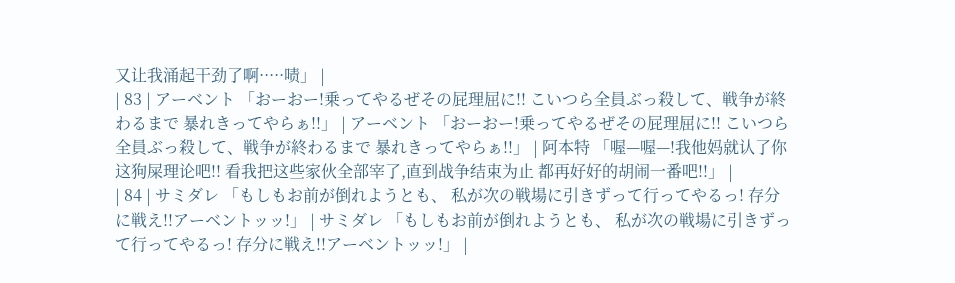又让我涌起干劲了啊·····啧」 |
| 83 | アーベント 「おーおー!乗ってやるぜその屁理屈に!! こいつら全員ぶっ殺して、戦争が終わるまで 暴れきってやらぁ!!」 | アーベント 「おーおー!乗ってやるぜその屁理屈に!! こいつら全員ぶっ殺して、戦争が終わるまで 暴れきってやらぁ!!」 | 阿本特 「喔—喔—!我他妈就认了你这狗屎理论吧!! 看我把这些家伙全部宰了,直到战争结束为止 都再好好的胡闹一番吧!!」 |
| 84 | サミダレ 「もしもお前が倒れようとも、 私が次の戦場に引きずって行ってやるっ! 存分に戦え!!アーベントッッ!」 | サミダレ 「もしもお前が倒れようとも、 私が次の戦場に引きずって行ってやるっ! 存分に戦え!!アーベントッッ!」 |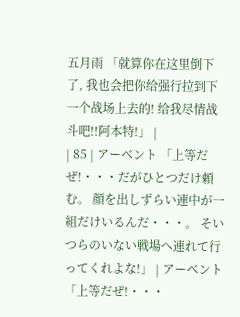五月雨 「就算你在这里倒下了, 我也会把你给强行拉到下一个战场上去的! 给我尽情战斗吧!!阿本特!」 |
| 85 | アーベント 「上等だぜ!・・・だがひとつだけ頼む。 顔を出しずらい連中が一組だけいるんだ・・・。 そいつらのいない戦場へ連れて行ってくれよな!」 | アーベント 「上等だぜ!・・・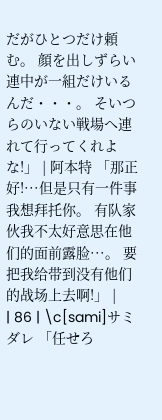だがひとつだけ頼む。 顔を出しずらい連中が一組だけいるんだ・・・。 そいつらのいない戦場へ連れて行ってくれよな!」 | 阿本特 「那正好!···但是只有一件事我想拜托你。 有队家伙我不太好意思在他们的面前露脸···。 要把我给带到没有他们的战场上去啊!」 |
| 86 | \c[sami]サミダレ 「任せろ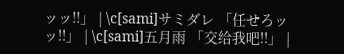ッッ!!」 | \c[sami]サミダレ 「任せろッッ!!」 | \c[sami]五月雨 「交给我吧!!」 |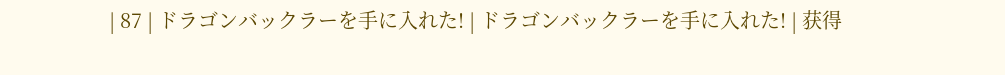| 87 | ドラゴンバックラーを手に入れた! | ドラゴンバックラーを手に入れた! | 获得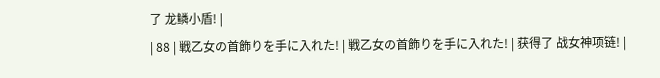了 龙鳞小盾! |
| 88 | 戦乙女の首飾りを手に入れた! | 戦乙女の首飾りを手に入れた! | 获得了 战女神项链! |